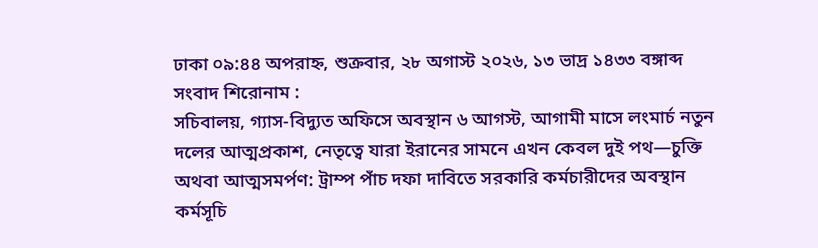ঢাকা ০৯:৪৪ অপরাহ্ন, শুক্রবার, ২৮ অগাস্ট ২০২৬, ১৩ ভাদ্র ১৪৩৩ বঙ্গাব্দ
সংবাদ শিরোনাম :
সচিবালয়, গ্যাস-বিদ্যুত অফিসে অবস্থান ৬ আগস্ট, আগামী মাসে লংমার্চ নতুন দলের আত্মপ্রকাশ, নেতৃত্বে যারা ইরানের সামনে এখন কেবল দুই পথ—চুক্তি অথবা আত্মসমর্পণ: ট্রাম্প পাঁচ দফা দাবিতে সরকারি কর্মচারীদের অবস্থান কর্মসূচি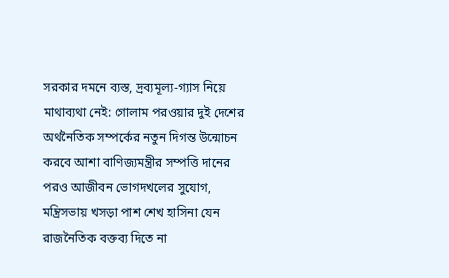সরকার দমনে ব্যস্ত, দ্রব্যমূল্য-গ্যাস নিয়ে মাথাব্যথা নেই: গোলাম পরওয়ার দুই দেশের অর্থনৈতিক সম্পর্কের নতুন দিগন্ত উন্মোচন করবে আশা বাণিজ্যমন্ত্রীর সম্পত্তি দানের পরও আজীবন ভোগদখলের সুযোগ, মন্ত্রিসভায় খসড়া পাশ শেখ হাসিনা যেন রাজনৈতিক বক্তব্য দিতে না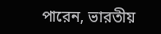পারেন, ভারতীয়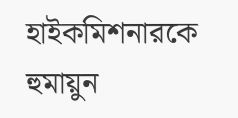হাইকমিশনারকে হুমায়ুন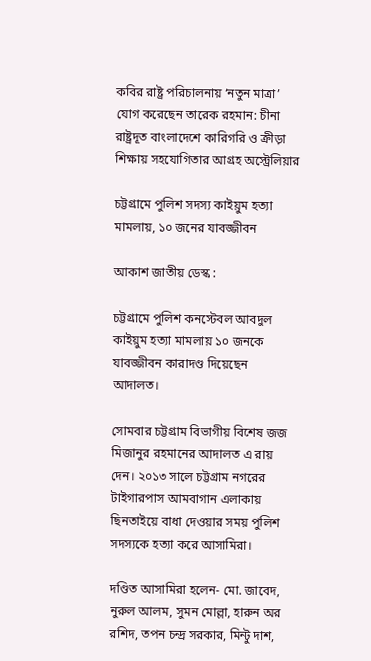কবির রাষ্ট্র পরিচালনায় ‘নতুন মাত্রা’ যোগ করেছেন তারেক রহমান: চীনা রাষ্ট্রদূত বাংলাদেশে কারিগরি ও ক্রীড়া শিক্ষায় সহযোগিতার আগ্রহ অস্ট্রেলিয়ার

চট্টগ্রামে পুলিশ সদস্য কাইয়ুম হত্যা মামলায়, ১০ জনের যাবজ্জীবন

আকাশ জাতীয় ডেস্ক :

চট্টগ্রামে পুলিশ কনস্টেবল আবদুল কাইয়ুম হত্যা মামলায় ১০ জনকে যাবজ্জীবন কারাদণ্ড দিয়েছেন আদালত।

সোমবার চট্টগ্রাম বিভাগীয় বিশেষ জজ মিজানুর রহমানের আদালত এ রায় দেন। ২০১৩ সালে চট্টগ্রাম নগরের টাইগারপাস আমবাগান এলাকায় ছিনতাইয়ে বাধা দেওয়ার সময় পুলিশ সদস্যকে হত্যা করে আসামিরা।

দণ্ডিত আসামিরা হলেন- মো. জাবেদ, নুরুল আলম, সুমন মোল্লা, হারুন অর রশিদ, তপন চন্দ্র সরকার, মিন্টু দাশ,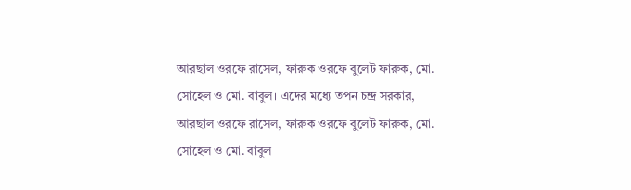আরছাল ওরফে রাসেল, ফারুক ওরফে বুলেট ফারুক, মো. সোহেল ও মো. বাবুল। এদের মধ্যে তপন চন্দ্র সরকার, আরছাল ওরফে রাসেল, ফারুক ওরফে বুলেট ফারুক, মো. সোহেল ও মো. বাবুল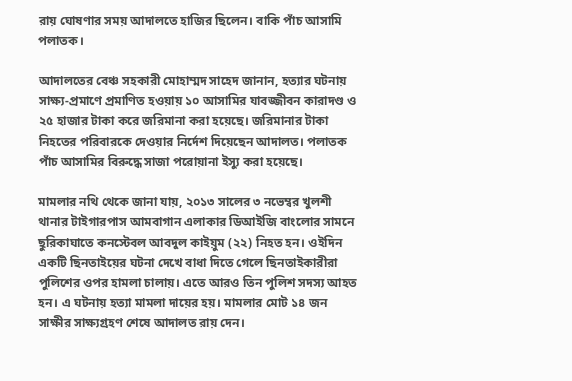রায় ঘোষণার সময় আদালতে হাজির ছিলেন। বাকি পাঁচ আসামি পলাতক।

আদালতের বেঞ্চ সহকারী মোহাম্মদ সাহেদ জানান, হত্যার ঘটনায় সাক্ষ্য-প্রমাণে প্রমাণিত হওয়ায় ১০ আসামির যাবজ্জীবন কারাদণ্ড ও ২৫ হাজার টাকা করে জরিমানা করা হয়েছে। জরিমানার টাকা নিহতের পরিবারকে দেওয়ার নির্দেশ দিয়েছেন আদালত। পলাতক পাঁচ আসামির বিরুদ্ধে সাজা পরোয়ানা ইস্যু করা হয়েছে।

মামলার নথি থেকে জানা যায়, ২০১৩ সালের ৩ নভেম্বর খুলশী থানার টাইগারপাস আমবাগান এলাকার ডিআইজি বাংলোর সামনে ছুরিকাঘাতে কনস্টেবল আবদুল কাইয়ুম (২২) নিহত হন। ওইদিন একটি ছিনতাইয়ের ঘটনা দেখে বাধা দিতে গেলে ছিনতাইকারীরা পুলিশের ওপর হামলা চালায়। এতে আরও তিন পুলিশ সদস্য আহত হন। এ ঘটনায় হত্যা মামলা দায়ের হয়। মামলার মোট ১৪ জন সাক্ষীর সাক্ষ্যগ্রহণ শেষে আদালত রায় দেন।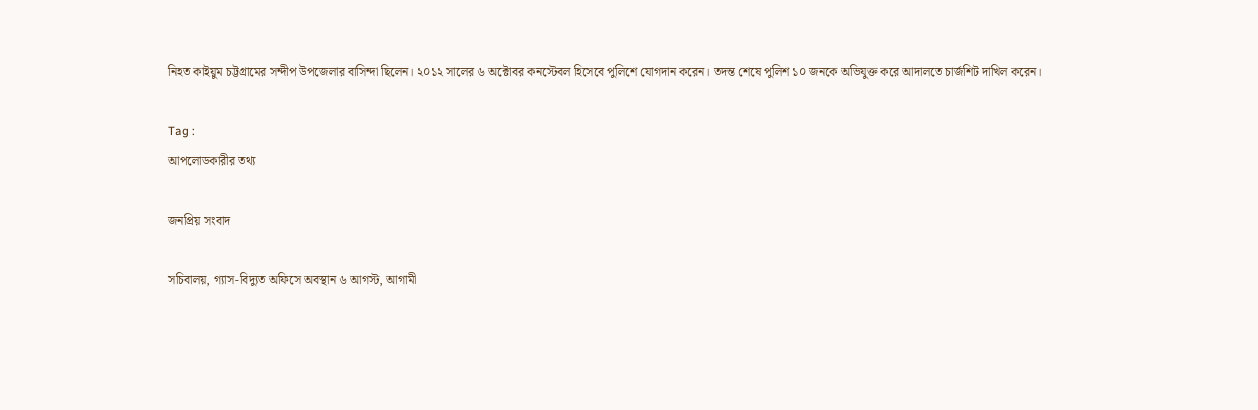নিহত কাইয়ুম চট্টগ্রামের সন্দীপ উপজেলার বাসিন্দা ছিলেন। ২০১২ সালের ৬ অক্টোবর কনস্টেবল হিসেবে পুলিশে যোগদান করেন। তদন্ত শেষে পুলিশ ১০ জনকে অভিযুক্ত করে আদালতে চার্জশিট দাখিল করেন।

Tag :
আপলোডকারীর তথ্য

জনপ্রিয় সংবাদ

সচিবালয়, গ্যাস-বিদ্যুত অফিসে অবস্থান ৬ আগস্ট, আগামী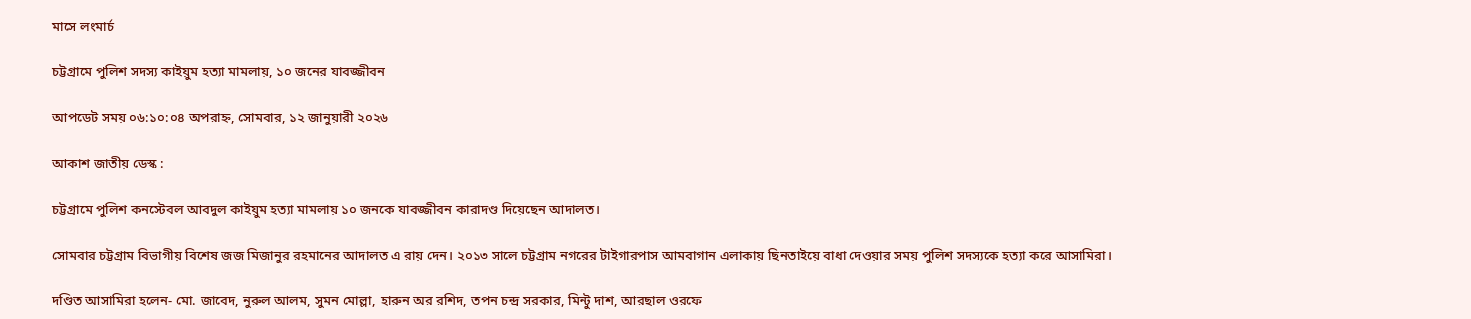মাসে লংমার্চ

চট্টগ্রামে পুলিশ সদস্য কাইয়ুম হত্যা মামলায়, ১০ জনের যাবজ্জীবন

আপডেট সময় ০৬:১০:০৪ অপরাহ্ন, সোমবার, ১২ জানুয়ারী ২০২৬

আকাশ জাতীয় ডেস্ক :

চট্টগ্রামে পুলিশ কনস্টেবল আবদুল কাইয়ুম হত্যা মামলায় ১০ জনকে যাবজ্জীবন কারাদণ্ড দিয়েছেন আদালত।

সোমবার চট্টগ্রাম বিভাগীয় বিশেষ জজ মিজানুর রহমানের আদালত এ রায় দেন। ২০১৩ সালে চট্টগ্রাম নগরের টাইগারপাস আমবাগান এলাকায় ছিনতাইয়ে বাধা দেওয়ার সময় পুলিশ সদস্যকে হত্যা করে আসামিরা।

দণ্ডিত আসামিরা হলেন- মো. জাবেদ, নুরুল আলম, সুমন মোল্লা, হারুন অর রশিদ, তপন চন্দ্র সরকার, মিন্টু দাশ, আরছাল ওরফে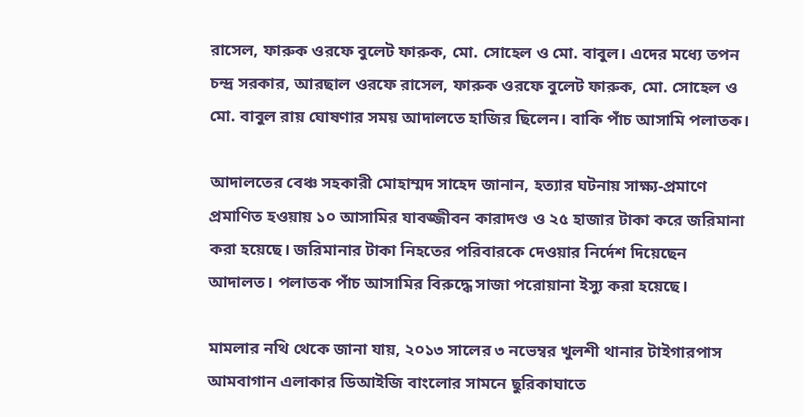রাসেল, ফারুক ওরফে বুলেট ফারুক, মো. সোহেল ও মো. বাবুল। এদের মধ্যে তপন চন্দ্র সরকার, আরছাল ওরফে রাসেল, ফারুক ওরফে বুলেট ফারুক, মো. সোহেল ও মো. বাবুল রায় ঘোষণার সময় আদালতে হাজির ছিলেন। বাকি পাঁচ আসামি পলাতক।

আদালতের বেঞ্চ সহকারী মোহাম্মদ সাহেদ জানান, হত্যার ঘটনায় সাক্ষ্য-প্রমাণে প্রমাণিত হওয়ায় ১০ আসামির যাবজ্জীবন কারাদণ্ড ও ২৫ হাজার টাকা করে জরিমানা করা হয়েছে। জরিমানার টাকা নিহতের পরিবারকে দেওয়ার নির্দেশ দিয়েছেন আদালত। পলাতক পাঁচ আসামির বিরুদ্ধে সাজা পরোয়ানা ইস্যু করা হয়েছে।

মামলার নথি থেকে জানা যায়, ২০১৩ সালের ৩ নভেম্বর খুলশী থানার টাইগারপাস আমবাগান এলাকার ডিআইজি বাংলোর সামনে ছুরিকাঘাতে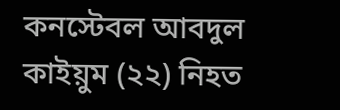কনস্টেবল আবদুল কাইয়ুম (২২) নিহত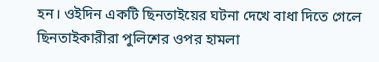হন। ওইদিন একটি ছিনতাইয়ের ঘটনা দেখে বাধা দিতে গেলে ছিনতাইকারীরা পুলিশের ওপর হামলা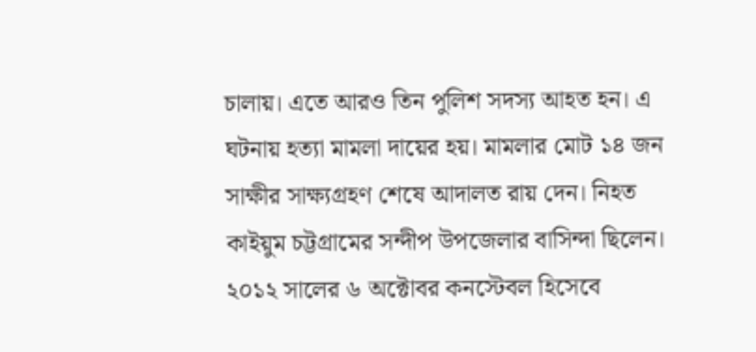চালায়। এতে আরও তিন পুলিশ সদস্য আহত হন। এ ঘটনায় হত্যা মামলা দায়ের হয়। মামলার মোট ১৪ জন সাক্ষীর সাক্ষ্যগ্রহণ শেষে আদালত রায় দেন। নিহত কাইয়ুম চট্টগ্রামের সন্দীপ উপজেলার বাসিন্দা ছিলেন। ২০১২ সালের ৬ অক্টোবর কনস্টেবল হিসেবে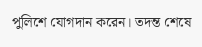পুলিশে যোগদান করেন। তদন্ত শেষে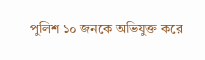পুলিশ ১০ জনকে অভিযুক্ত করে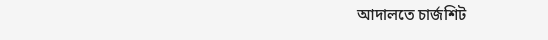আদালতে চার্জশিট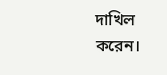দাখিল করেন।